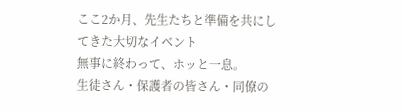ここ2か月、先生たちと準備を共にしてきた大切なイベント
無事に終わって、ホッと一息。
生徒さん・保護者の皆さん・同僚の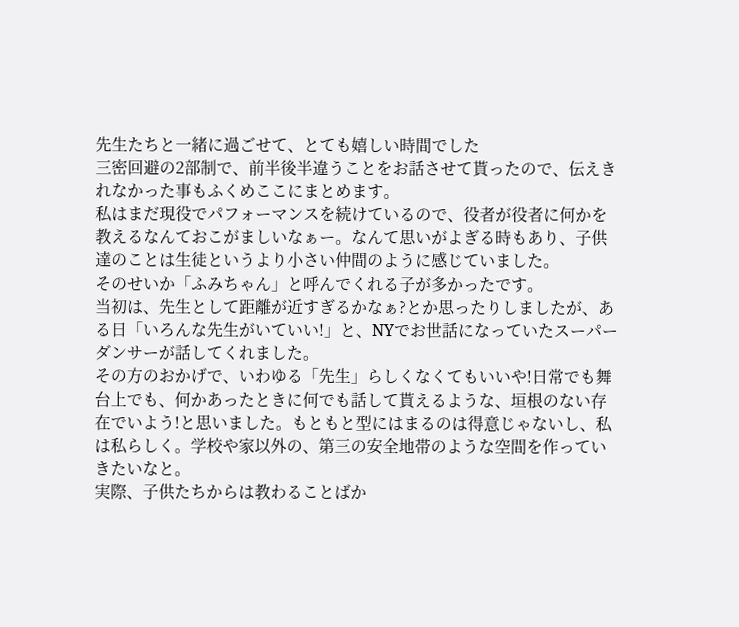先生たちと一緒に過ごせて、とても嬉しい時間でした
三密回避の2部制で、前半後半違うことをお話させて貰ったので、伝えきれなかった事もふくめここにまとめます。
私はまだ現役でパフォーマンスを続けているので、役者が役者に何かを教えるなんておこがましいなぁー。なんて思いがよぎる時もあり、子供達のことは生徒というより小さい仲間のように感じていました。
そのせいか「ふみちゃん」と呼んでくれる子が多かったです。
当初は、先生として距離が近すぎるかなぁ?とか思ったりしましたが、ある日「いろんな先生がいていい!」と、NYでお世話になっていたスーパーダンサーが話してくれました。
その方のおかげで、いわゆる「先生」らしくなくてもいいや!日常でも舞台上でも、何かあったときに何でも話して貰えるような、垣根のない存在でいよう!と思いました。もともと型にはまるのは得意じゃないし、私は私らしく。学校や家以外の、第三の安全地帯のような空間を作っていきたいなと。
実際、子供たちからは教わることばか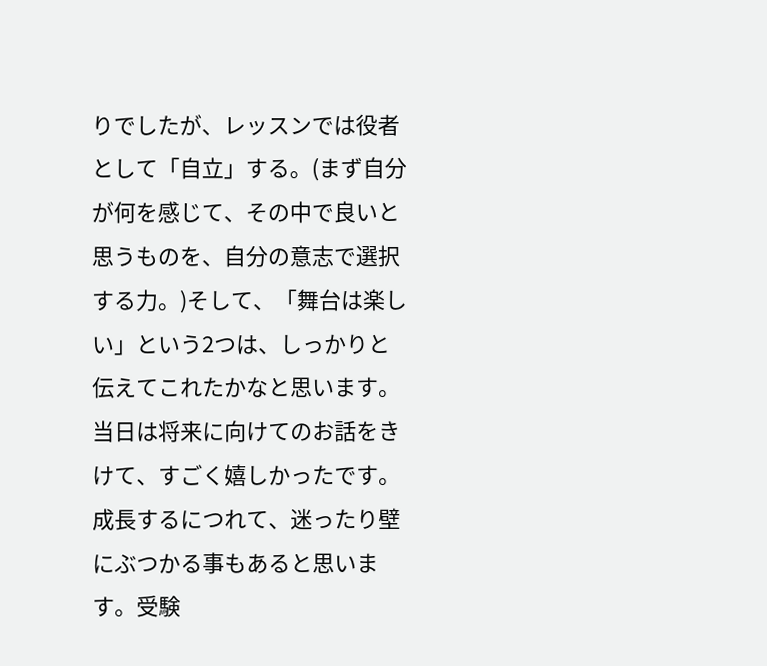りでしたが、レッスンでは役者として「自立」する。(まず自分が何を感じて、その中で良いと思うものを、自分の意志で選択する力。)そして、「舞台は楽しい」という2つは、しっかりと伝えてこれたかなと思います。
当日は将来に向けてのお話をきけて、すごく嬉しかったです。成長するにつれて、迷ったり壁にぶつかる事もあると思います。受験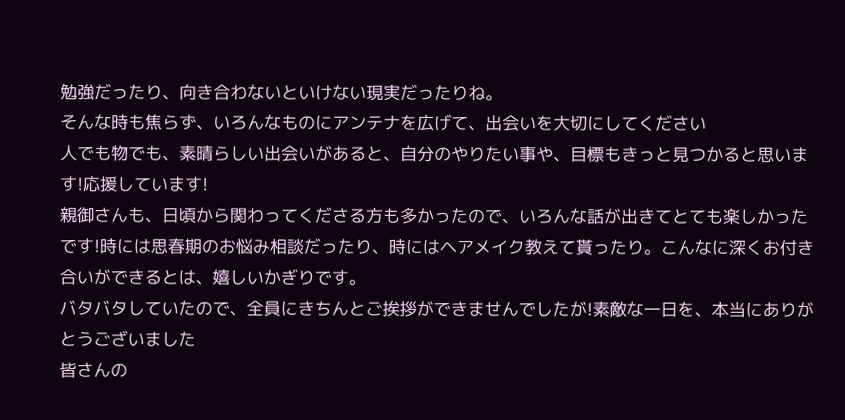勉強だったり、向き合わないといけない現実だったりね。
そんな時も焦らず、いろんなものにアンテナを広げて、出会いを大切にしてください
人でも物でも、素晴らしい出会いがあると、自分のやりたい事や、目標もきっと見つかると思います!応援しています!
親御さんも、日頃から関わってくださる方も多かったので、いろんな話が出きてとても楽しかったです!時には思春期のお悩み相談だったり、時にはヘアメイク教えて貰ったり。こんなに深くお付き合いができるとは、嬉しいかぎりです。
バタバタしていたので、全員にきちんとご挨拶ができませんでしたが!素敵な一日を、本当にありがとうございました
皆さんの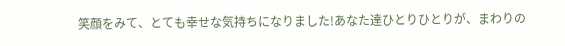笑顔をみて、とても幸せな気持ちになりました!あなた達ひとりひとりが、まわりの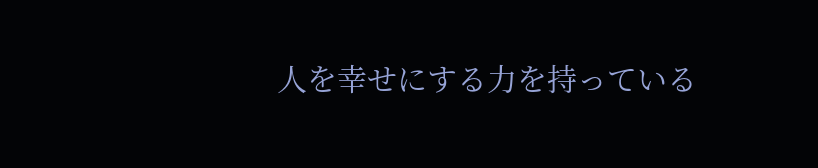人を幸せにする力を持っている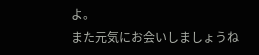よ。
また元気にお会いしましょうね